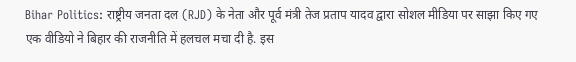Bihar Politics: राष्ट्रीय जनता दल (RJD) के नेता और पूर्व मंत्री तेज प्रताप यादव द्वारा सोशल मीडिया पर साझा किए गए एक वीडियो ने बिहार की राजनीति में हलचल मचा दी है. इस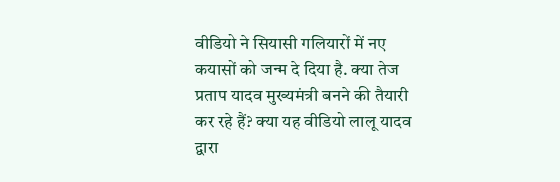वीडियो ने सियासी गलियारों में नए कयासों को जन्म दे दिया है. क्या तेज प्रताप यादव मुख्यमंत्री बनने की तैयारी कर रहे हैं? क्या यह वीडियो लालू यादव द्वारा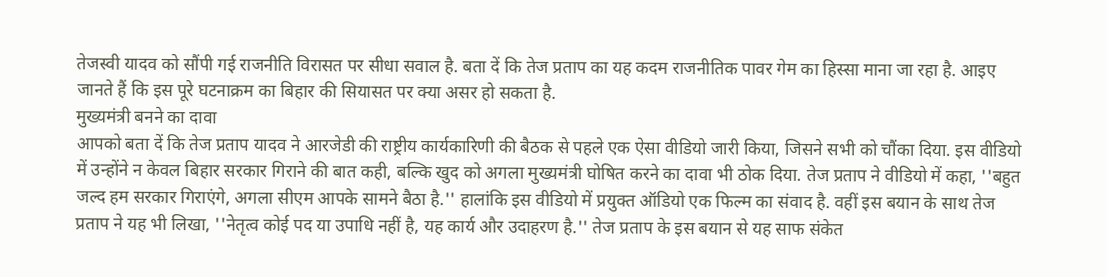तेजस्वी यादव को सौंपी गई राजनीति विरासत पर सीधा सवाल है. बता दें कि तेज प्रताप का यह कदम राजनीतिक पावर गेम का हिस्सा माना जा रहा है. आइए जानते हैं कि इस पूरे घटनाक्रम का बिहार की सियासत पर क्या असर हो सकता है.
मुख्यमंत्री बनने का दावा
आपको बता दें कि तेज प्रताप यादव ने आरजेडी की राष्ट्रीय कार्यकारिणी की बैठक से पहले एक ऐसा वीडियो जारी किया, जिसने सभी को चौंका दिया. इस वीडियो में उन्होंने न केवल बिहार सरकार गिराने की बात कही, बल्कि खुद को अगला मुख्यमंत्री घोषित करने का दावा भी ठोक दिया. तेज प्रताप ने वीडियो में कहा, ''बहुत जल्द हम सरकार गिराएंगे, अगला सीएम आपके सामने बैठा है.'' हालांकि इस वीडियो में प्रयुक्त ऑडियो एक फिल्म का संवाद है. वहीं इस बयान के साथ तेज प्रताप ने यह भी लिखा, ''नेतृत्व कोई पद या उपाधि नहीं है, यह कार्य और उदाहरण है.'' तेज प्रताप के इस बयान से यह साफ संकेत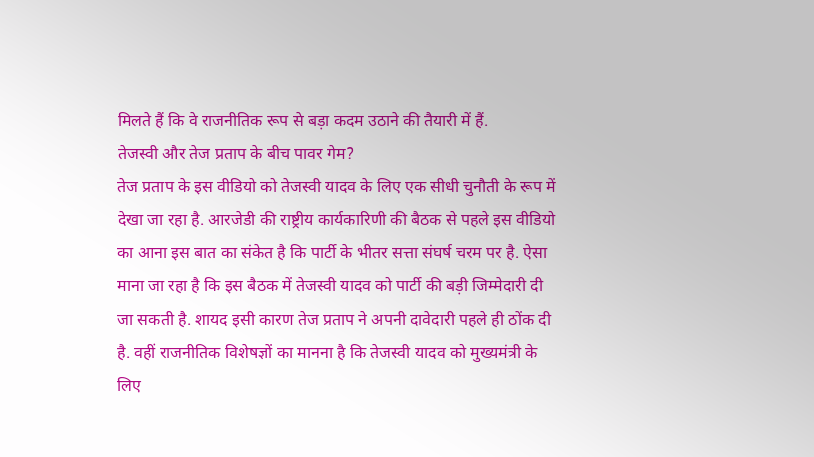मिलते हैं कि वे राजनीतिक रूप से बड़ा कदम उठाने की तैयारी में हैं.
तेजस्वी और तेज प्रताप के बीच पावर गेम?
तेज प्रताप के इस वीडियो को तेजस्वी यादव के लिए एक सीधी चुनौती के रूप में देखा जा रहा है. आरजेडी की राष्ट्रीय कार्यकारिणी की बैठक से पहले इस वीडियो का आना इस बात का संकेत है कि पार्टी के भीतर सत्ता संघर्ष चरम पर है. ऐसा माना जा रहा है कि इस बैठक में तेजस्वी यादव को पार्टी की बड़ी जिम्मेदारी दी जा सकती है. शायद इसी कारण तेज प्रताप ने अपनी दावेदारी पहले ही ठोंक दी है. वहीं राजनीतिक विशेषज्ञों का मानना है कि तेजस्वी यादव को मुख्यमंत्री के लिए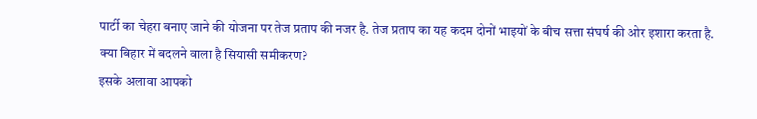पार्टी का चेहरा बनाए जाने की योजना पर तेज प्रताप की नजर है. तेज प्रताप का यह कदम दोनों भाइयों के बीच सत्ता संघर्ष की ओर इशारा करता है.
क्या बिहार में बदलने वाला है सियासी समीकरण?
इसके अलावा आपको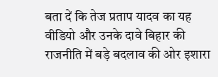बता दें कि तेज प्रताप यादव का यह वीडियो और उनके दावे बिहार की राजनीति में बड़े बदलाव की ओर इशारा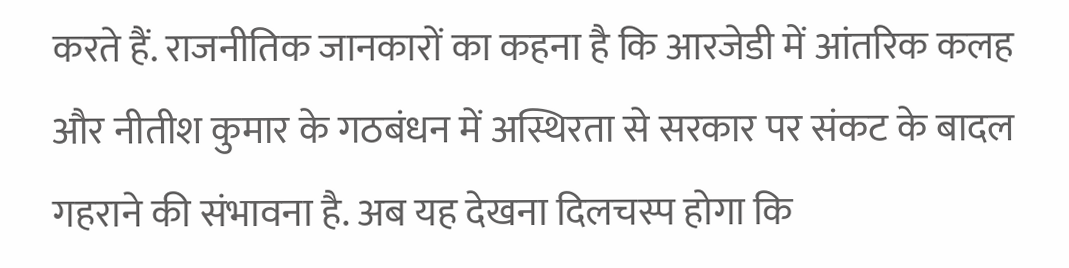करते हैं. राजनीतिक जानकारों का कहना है कि आरजेडी में आंतरिक कलह और नीतीश कुमार के गठबंधन में अस्थिरता से सरकार पर संकट के बादल गहराने की संभावना है. अब यह देखना दिलचस्प होगा कि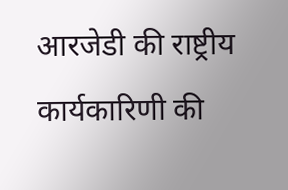आरजेडी की राष्ट्रीय कार्यकारिणी की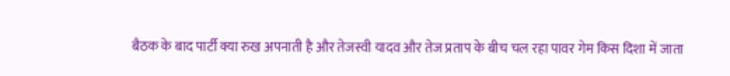बैठक के बाद पार्टी क्या रुख अपनाती है और तेजस्वी यादव और तेज प्रताप के बीच चल रहा पावर गेम किस दिशा में जाता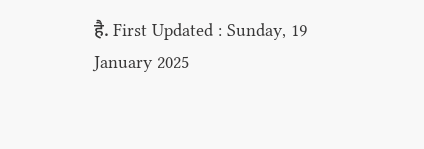है. First Updated : Sunday, 19 January 2025